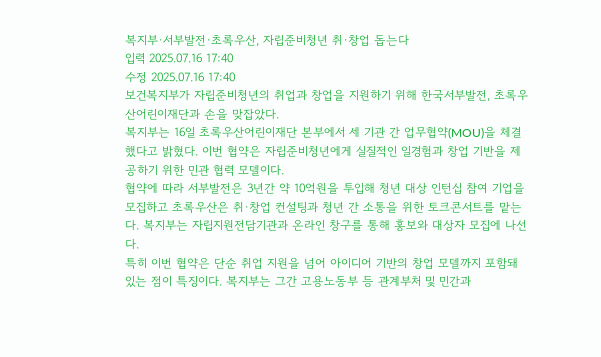복지부·서부발전·초록우산, 자립준비청년 취·창업 돕는다
입력 2025.07.16 17:40
수정 2025.07.16 17:40
보건복지부가 자립준비청년의 취업과 창업을 지원하기 위해 한국서부발전, 초록우산어린이재단과 손을 맞잡았다.
복지부는 16일 초록우산어린이재단 본부에서 세 기관 간 업무협약(MOU)을 체결했다고 밝혔다. 이번 협약은 자립준비청년에게 실질적인 일경험과 창업 기반을 제공하기 위한 민관 협력 모델이다.
협약에 따라 서부발전은 3년간 약 10억원을 투입해 청년 대상 인턴십 참여 기업을 모집하고 초록우산은 취·창업 컨설팅과 청년 간 소통을 위한 토크콘서트를 맡는다. 복지부는 자립지원전담기관과 온라인 창구를 통해 홍보와 대상자 모집에 나선다.
특히 이번 협약은 단순 취업 지원을 넘어 아이디어 기반의 창업 모델까지 포함돼 있는 점이 특징이다. 복지부는 그간 고용노동부 등 관계부처 및 민간과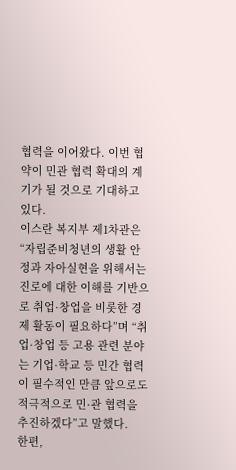협력을 이어왔다. 이번 협약이 민관 협력 확대의 계기가 될 것으로 기대하고 있다.
이스란 복지부 제1차관은 “자립준비청년의 생활 안정과 자아실현을 위해서는 진로에 대한 이해를 기반으로 취업·창업을 비롯한 경제 활동이 필요하다”며 “취업·창업 등 고용 관련 분야는 기업·학교 등 민간 협력이 필수적인 만큼 앞으로도 적극적으로 민·관 협력을 추진하겠다”고 말했다.
한편,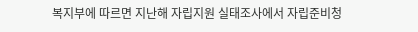복지부에 따르면 지난해 자립지원 실태조사에서 자립준비청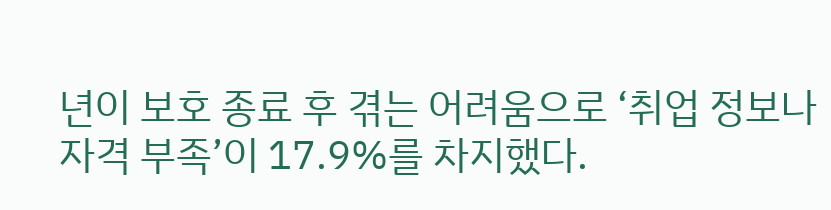년이 보호 종료 후 겪는 어려움으로 ‘취업 정보나 자격 부족’이 17.9%를 차지했다.